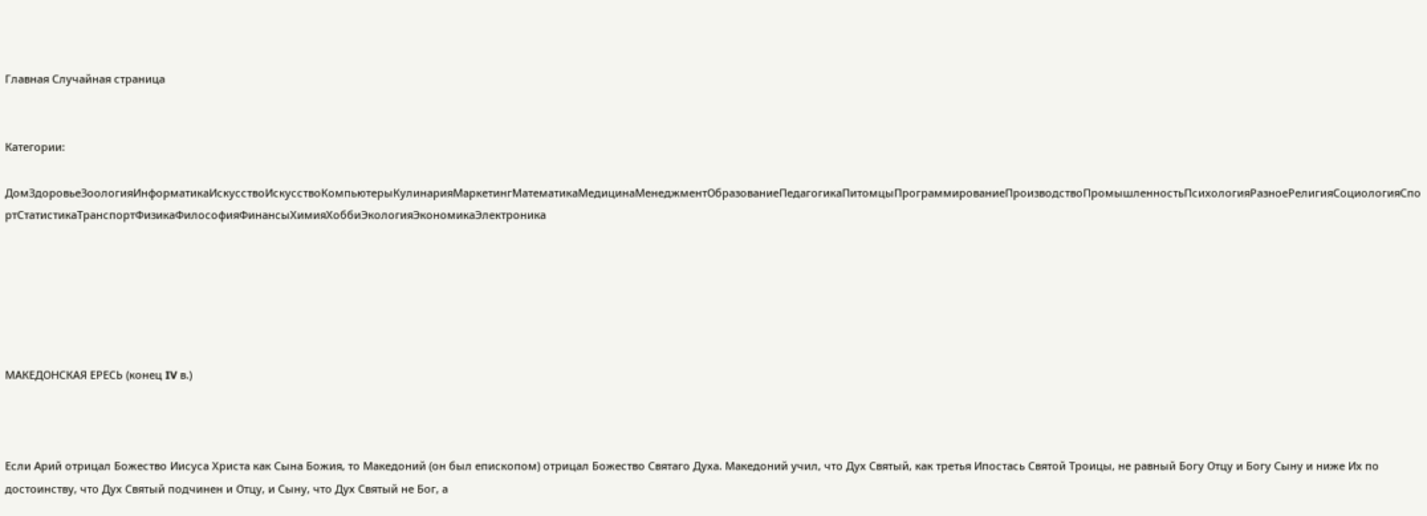Главная Случайная страница


Категории:

ДомЗдоровьеЗоологияИнформатикаИскусствоИскусствоКомпьютерыКулинарияМаркетингМатематикаМедицинаМенеджментОбразованиеПедагогикаПитомцыПрограммированиеПроизводствоПромышленностьПсихологияРазноеРелигияСоциологияСпортСтатистикаТранспортФизикаФилософияФинансыХимияХоббиЭкологияЭкономикаЭлектроника






МАКЕДОНСКАЯ ЕРЕСЬ (конец IV в.)



Если Арий отрицал Божество Иисуса Христа как Сына Божия, то Македоний (он был епископом) отрицал Божество Святаго Духа. Македоний учил, что Дух Святый, как третья Ипостась Святой Троицы, не равный Богу Отцу и Богу Сыну и ниже Их по достоинству, что Дух Святый подчинен и Отцу, и Сыну, что Дух Святый не Бог, а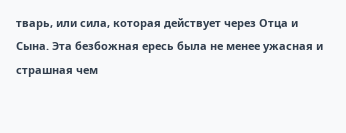тварь, или сила, которая действует через Отца и Сына. Эта безбожная ересь была не менее ужасная и страшная чем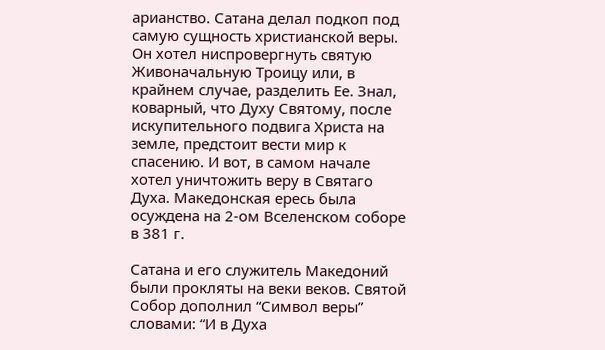арианство. Сатана делал подкоп под самую сущность христианской веры. Он хотел ниспровергнуть святую Живоначальную Троицу или, в крайнем случае, разделить Ее. Знал, коварный, что Духу Святому, после искупительного подвига Христа на земле, предстоит вести мир к спасению. И вот, в самом начале хотел уничтожить веру в Святаго Духа. Македонская ересь была осуждена на 2-ом Вселенском соборе в 381 г.

Сатана и его служитель Македоний были прокляты на веки веков. Святой Собор дополнил “Символ веры” словами: “И в Духа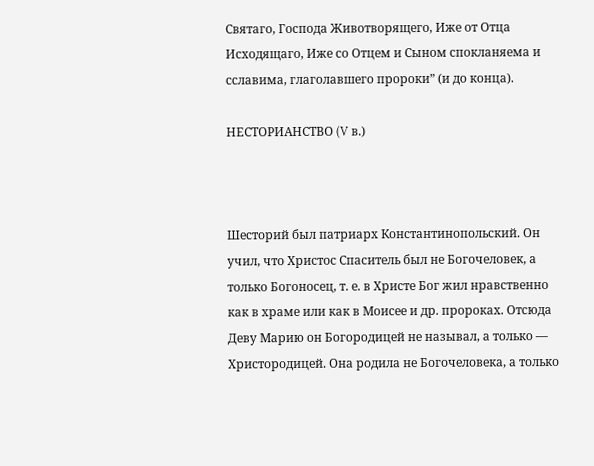Святаго, Господа Животворящего, Иже от Отца Исходящаго, Иже со Отцем и Сыном спокланяема и сславима, глаголавшего пророки” (и до конца).

НЕСТОРИАНСТВО (V в.)



Шесторий был патриарх Константинопольский. Он учил, что Христос Спаситель был не Богочеловек, а только Богоносец, т. е. в Христе Бог жил нравственно как в храме или как в Моисее и др. пророках. Отсюда Деву Марию он Богородицей не называл, а только — Христородицей. Она родила не Богочеловека, а только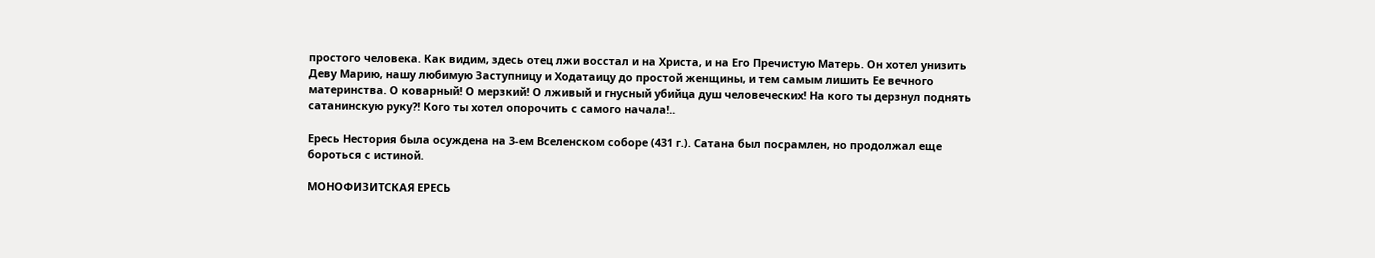простого человека. Как видим, здесь отец лжи восстал и на Христа, и на Его Пречистую Матерь. Он хотел унизить Деву Марию, нашу любимую Заступницу и Ходатаицу до простой женщины, и тем самым лишить Ее вечного материнства. О коварный! О мерзкий! О лживый и гнусный убийца душ человеческих! На кого ты дерзнул поднять сатанинскую руку?! Кого ты хотел опорочить с самого начала!..

Ересь Нестория была осуждена на 3-ем Вселенском соборе (431 г.). Сатана был посрамлен, но продолжал еще бороться с истиной.

МОНОФИЗИТСКАЯ ЕРЕСЬ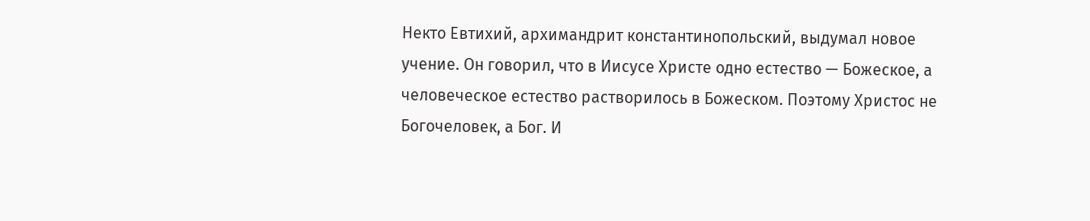Некто Евтихий, архимандрит константинопольский, выдумал новое учение. Он говорил, что в Иисусе Христе одно естество — Божеское, а человеческое естество растворилось в Божеском. Поэтому Христос не Богочеловек, а Бог. И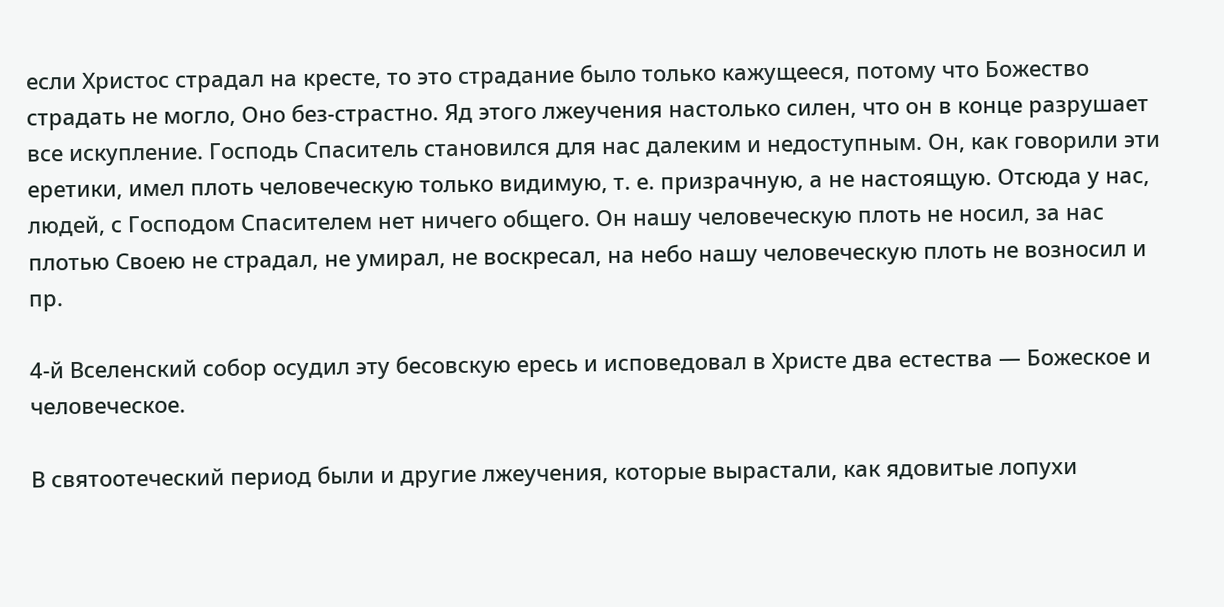если Христос страдал на кресте, то это страдание было только кажущееся, потому что Божество страдать не могло, Оно без-страстно. Яд этого лжеучения настолько силен, что он в конце разрушает все искупление. Господь Спаситель становился для нас далеким и недоступным. Он, как говорили эти еретики, имел плоть человеческую только видимую, т. е. призрачную, а не настоящую. Отсюда у нас, людей, с Господом Спасителем нет ничего общего. Он нашу человеческую плоть не носил, за нас плотью Своею не страдал, не умирал, не воскресал, на небо нашу человеческую плоть не возносил и пр.

4-й Вселенский собор осудил эту бесовскую ересь и исповедовал в Христе два естества — Божеское и человеческое.

В святоотеческий период были и другие лжеучения, которые вырастали, как ядовитые лопухи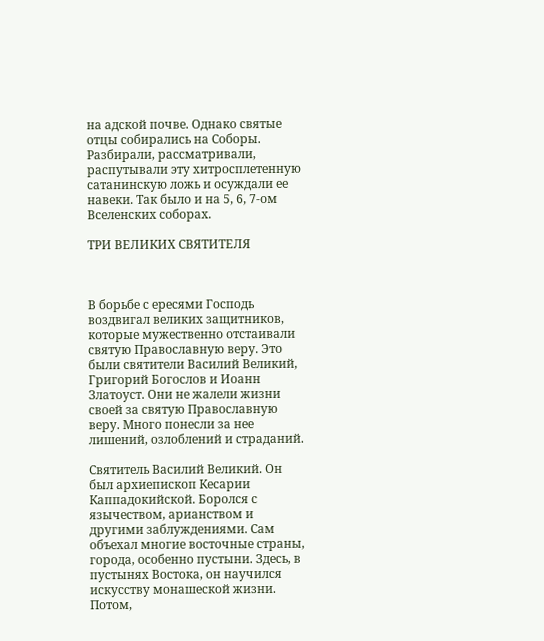на адской почве. Однако святые отцы собирались на Соборы. Разбирали, рассматривали, распутывали эту хитросплетенную сатанинскую ложь и осуждали ее навеки. Так было и на 5, 6, 7-ом Вселенских соборах.

ТРИ ВЕЛИКИХ СВЯТИТЕЛЯ



В борьбе с ересями Господь воздвигал великих защитников, которые мужественно отстаивали святую Православную веру. Это были святители Василий Великий, Григорий Богослов и Иоанн Златоуст. Они не жалели жизни своей за святую Православную веру. Много понесли за нее лишений, озлоблений и страданий.

Святитель Василий Великий. Он был архиепископ Кесарии Каппадокийской. Боролся с язычеством, арианством и другими заблуждениями. Сам объехал многие восточные страны, города, особенно пустыни. Здесь, в пустынях Востока, он научился искусству монашеской жизни. Потом,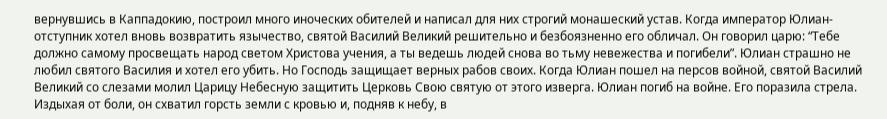вернувшись в Каппадокию, построил много иноческих обителей и написал для них строгий монашеский устав. Когда император Юлиан-отступник хотел вновь возвратить язычество, святой Василий Великий решительно и безбоязненно его обличал. Он говорил царю: “Тебе должно самому просвещать народ светом Христова учения, а ты ведешь людей снова во тьму невежества и погибели”. Юлиан страшно не любил святого Василия и хотел его убить. Но Господь защищает верных рабов своих. Когда Юлиан пошел на персов войной, святой Василий Великий со слезами молил Царицу Небесную защитить Церковь Свою святую от этого изверга. Юлиан погиб на войне. Его поразила стрела. Издыхая от боли, он схватил горсть земли с кровью и, подняв к небу, в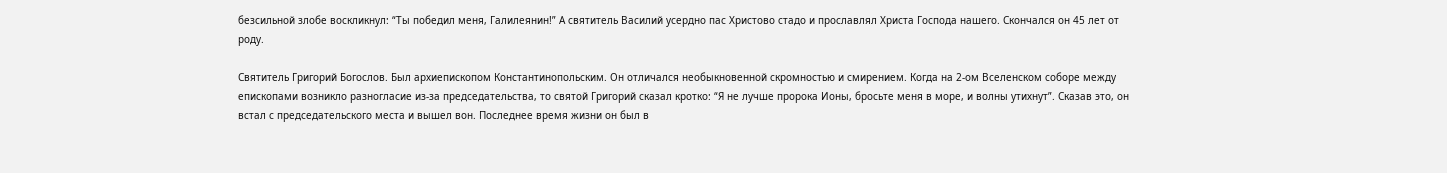безсильной злобе воскликнул: “Ты победил меня, Галилеянин!” А святитель Василий усердно пас Христово стадо и прославлял Христа Господа нашего. Скончался он 45 лет от роду.

Святитель Григорий Богослов. Был архиепископом Константинопольским. Он отличался необыкновенной скромностью и смирением. Когда на 2-ом Вселенском соборе между епископами возникло разногласие из-за председательства, то святой Григорий сказал кротко: “Я не лучше пророка Ионы, бросьте меня в море, и волны утихнут”. Сказав это, он встал с председательского места и вышел вон. Последнее время жизни он был в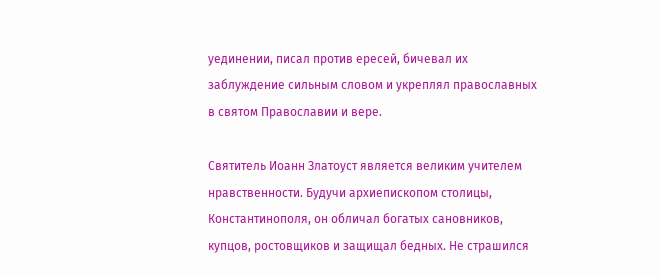уединении, писал против ересей, бичевал их заблуждение сильным словом и укреплял православных в святом Православии и вере.

Святитель Иоанн Златоуст является великим учителем нравственности. Будучи архиепископом столицы, Константинополя, он обличал богатых сановников, купцов, ростовщиков и защищал бедных. Не страшился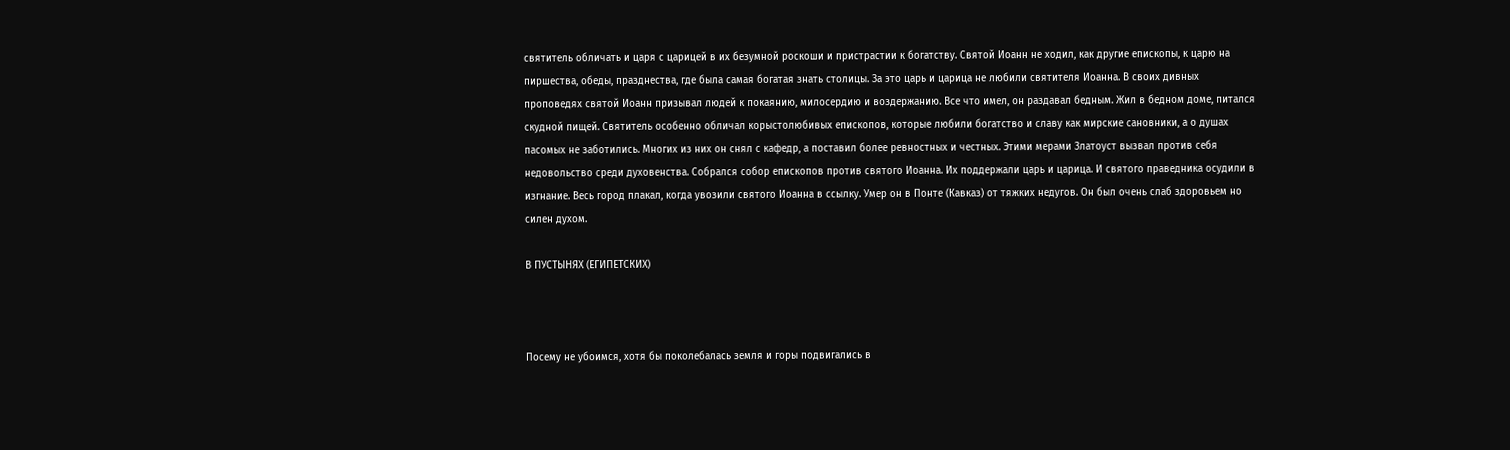святитель обличать и царя с царицей в их безумной роскоши и пристрастии к богатству. Святой Иоанн не ходил, как другие епископы, к царю на пиршества, обеды, празднества, где была самая богатая знать столицы. За это царь и царица не любили святителя Иоанна. В своих дивных проповедях святой Иоанн призывал людей к покаянию, милосердию и воздержанию. Все что имел, он раздавал бедным. Жил в бедном доме, питался скудной пищей. Святитель особенно обличал корыстолюбивых епископов, которые любили богатство и славу как мирские сановники, а о душах пасомых не заботились. Многих из них он снял с кафедр, а поставил более ревностных и честных. Этими мерами Златоуст вызвал против себя недовольство среди духовенства. Собрался собор епископов против святого Иоанна. Их поддержали царь и царица. И святого праведника осудили в изгнание. Весь город плакал, когда увозили святого Иоанна в ссылку. Умер он в Понте (Кавказ) от тяжких недугов. Он был очень слаб здоровьем но силен духом.

В ПУСТЫНЯХ (ЕГИПЕТСКИХ)



Посему не убоимся, хотя бы поколебалась земля и горы подвигались в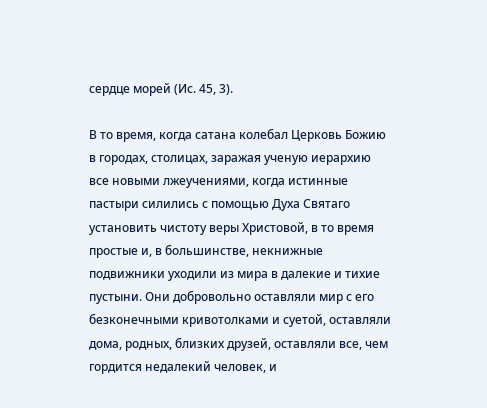сердце морей (Ис. 45, 3).

В то время, когда сатана колебал Церковь Божию в городах, столицах, заражая ученую иерархию все новыми лжеучениями, когда истинные пастыри силились с помощью Духа Святаго установить чистоту веры Христовой, в то время простые и, в большинстве, некнижные подвижники уходили из мира в далекие и тихие пустыни. Они добровольно оставляли мир с его безконечными кривотолками и суетой, оставляли дома, родных, близких друзей, оставляли все, чем гордится недалекий человек, и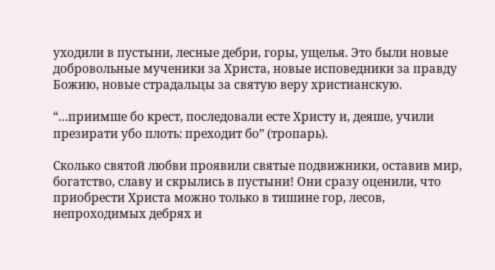уходили в пустыни, лесные дебри, горы, ущелья. Это были новые добровольные мученики за Христа, новые исповедники за правду Божию, новые страдальцы за святую веру христианскую.

“…приимше бо крест, последовали есте Христу и, деяше, учили презирати убо плоть: преходит бо” (тропарь).

Сколько святой любви проявили святые подвижники, оставив мир, богатство, славу и скрылись в пустыни! Они сразу оценили, что приобрести Христа можно только в тишине гор, лесов, непроходимых дебрях и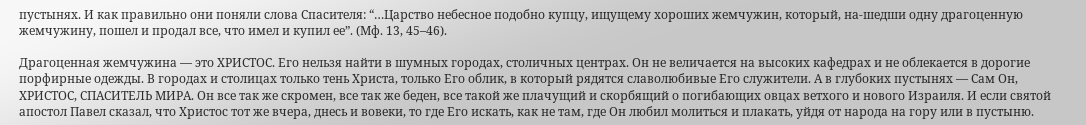пустынях. И как правильно они поняли слова Спасителя: “…Царство небесное подобно купцу, ищущему хороших жемчужин, который, на-шедши одну драгоценную жемчужину, пошел и продал все, что имел и купил ее”. (Мф. 13, 45–46).

Драгоценная жемчужина — это ХРИСТОС. Его нельзя найти в шумных городах, столичных центрах. Он не величается на высоких кафедрах и не облекается в дорогие порфирные одежды. В городах и столицах только тень Христа, только Его облик, в который рядятся славолюбивые Его служители. А в глубоких пустынях — Сам Он, ХРИСТОС, СПАСИТЕЛЬ МИРА. Он все так же скромен, все так же беден, все такой же плачущий и скорбящий о погибающих овцах ветхого и нового Израиля. И если святой апостол Павел сказал, что Христос тот же вчера, днесь и вовеки, то где Его искать, как не там, где Он любил молиться и плакать, уйдя от народа на гору или в пустыню.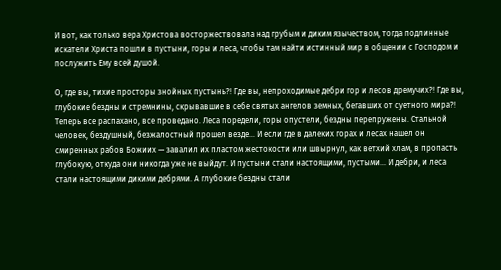И вот, как только вера Христова восторжествовала над грубым и диким язычеством, тогда подлинные искатели Христа пошли в пустыни, горы и леса, чтобы там найти истинный мир в общении с Господом и послужить Ему всей душой.

О, где вы, тихие просторы знойных пустынь?! Где вы, непроходимые дебри гор и лесов дремучих?! Где вы, глубокие бездны и стремнины, скрывавшие в себе святых ангелов земных, бегавших от суетного мира?! Теперь все распахано, все проведано. Леса поредели, горы опустели, бездны перепружены. Стальной человек, бездушный, безжалостный прошел везде… И если где в далеких горах и лесах нашел он смиренных рабов Божиих — завалил их пластом жестокости или швырнул, как ветхий хлам, в пропасть глубокую, откуда они никогда уже не выйдут. И пустыни стали настоящими, пустыми… И дебри, и леса стали настоящими дикими дебрями. А глубокие бездны стали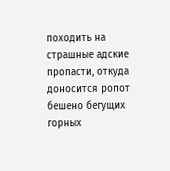походить на страшные адские пропасти, откуда доносится ропот бешено бегущих горных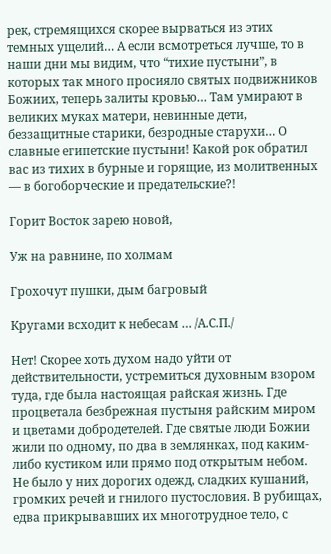рек, стремящихся скорее вырваться из этих темных ущелий… А если всмотреться лучше, то в наши дни мы видим, что “тихие пустыни”, в которых так много просияло святых подвижников Божиих, теперь залиты кровью… Там умирают в великих муках матери, невинные дети, беззащитные старики, безродные старухи… О славные египетские пустыни! Какой рок обратил вас из тихих в бурные и горящие, из молитвенных — в богоборческие и предательские?!

Горит Восток зарею новой,

Уж на равнине, по холмам

Грохочут пушки, дым багровый

Кругами всходит к небесам … /А.С.П./

Нет! Скорее хоть духом надо уйти от действительности, устремиться духовным взором туда, где была настоящая райская жизнь. Где процветала безбрежная пустыня райским миром и цветами добродетелей. Где святые люди Божии жили по одному, по два в землянках, под каким-либо кустиком или прямо под открытым небом. Не было у них дорогих одежд, сладких кушаний, громких речей и гнилого пустословия. В рубищах, едва прикрывавших их многотрудное тело, с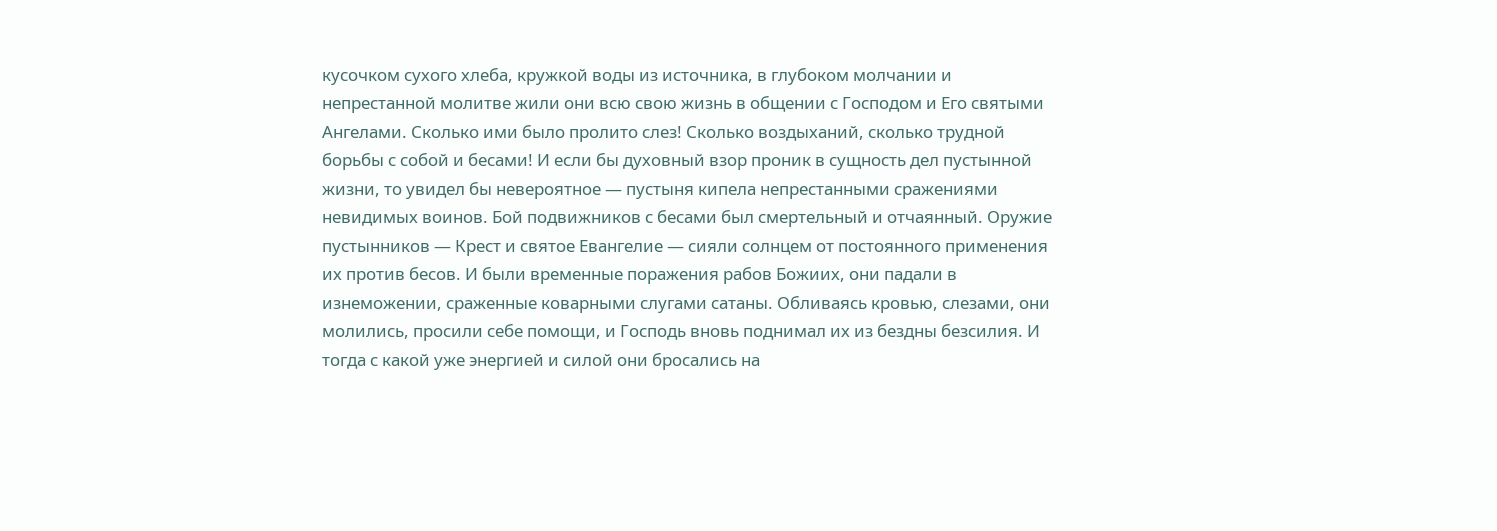кусочком сухого хлеба, кружкой воды из источника, в глубоком молчании и непрестанной молитве жили они всю свою жизнь в общении с Господом и Его святыми Ангелами. Сколько ими было пролито слез! Сколько воздыханий, сколько трудной борьбы с собой и бесами! И если бы духовный взор проник в сущность дел пустынной жизни, то увидел бы невероятное — пустыня кипела непрестанными сражениями невидимых воинов. Бой подвижников с бесами был смертельный и отчаянный. Оружие пустынников — Крест и святое Евангелие — сияли солнцем от постоянного применения их против бесов. И были временные поражения рабов Божиих, они падали в изнеможении, сраженные коварными слугами сатаны. Обливаясь кровью, слезами, они молились, просили себе помощи, и Господь вновь поднимал их из бездны безсилия. И тогда с какой уже энергией и силой они бросались на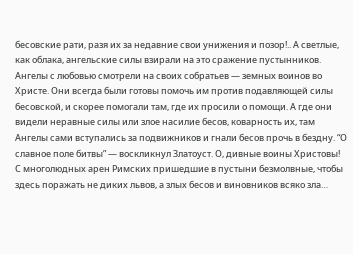бесовские рати, разя их за недавние свои унижения и позор!.. А светлые, как облака, ангельские силы взирали на это сражение пустынников. Ангелы с любовью смотрели на своих собратьев — земных воинов во Христе. Они всегда были готовы помочь им против подавляющей силы бесовской, и скорее помогали там, где их просили о помощи. А где они видели неравные силы или злое насилие бесов, коварность их, там Ангелы сами вступались за подвижников и гнали бесов прочь в бездну. “О славное поле битвы” — воскликнул Златоуст. О, дивные воины Христовы! С многолюдных арен Римских пришедшие в пустыни безмолвные, чтобы здесь поражать не диких львов, а злых бесов и виновников всяко зла…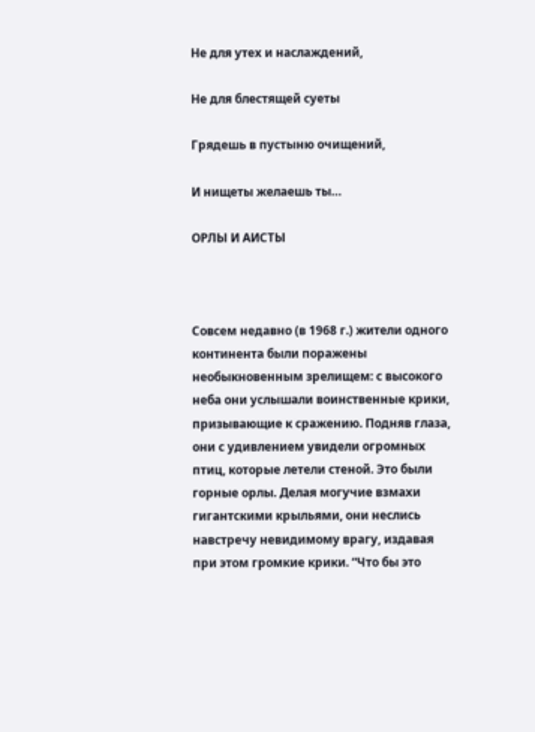Не для утех и наслаждений,

Не для блестящей суеты

Грядешь в пустыню очищений,

И нищеты желаешь ты…

ОРЛЫ И АИСТЫ



Совсем недавно (в 1968 г.) жители одного континента были поражены необыкновенным зрелищем: с высокого неба они услышали воинственные крики, призывающие к сражению. Подняв глаза, они с удивлением увидели огромных птиц, которые летели стеной. Это были горные орлы. Делая могучие взмахи гигантскими крыльями, они неслись навстречу невидимому врагу, издавая при этом громкие крики. “Что бы это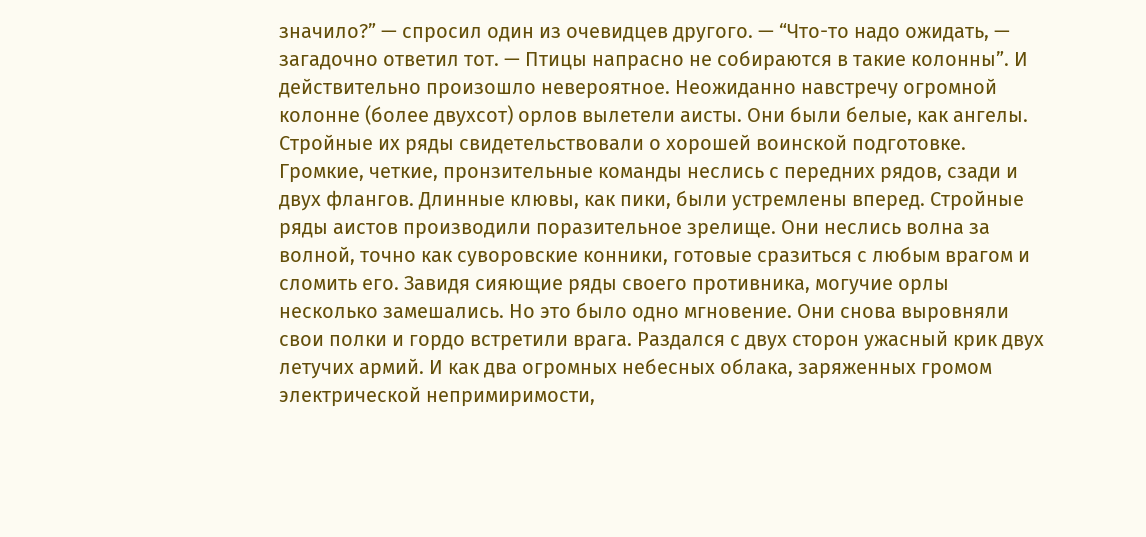значило?” — спросил один из очевидцев другого. — “Что-то надо ожидать, — загадочно ответил тот. — Птицы напрасно не собираются в такие колонны”. И действительно произошло невероятное. Неожиданно навстречу огромной колонне (более двухсот) орлов вылетели аисты. Они были белые, как ангелы. Стройные их ряды свидетельствовали о хорошей воинской подготовке. Громкие, четкие, пронзительные команды неслись с передних рядов, сзади и двух флангов. Длинные клювы, как пики, были устремлены вперед. Стройные ряды аистов производили поразительное зрелище. Они неслись волна за волной, точно как суворовские конники, готовые сразиться с любым врагом и сломить его. Завидя сияющие ряды своего противника, могучие орлы несколько замешались. Но это было одно мгновение. Они снова выровняли свои полки и гордо встретили врага. Раздался с двух сторон ужасный крик двух летучих армий. И как два огромных небесных облака, заряженных громом электрической непримиримости,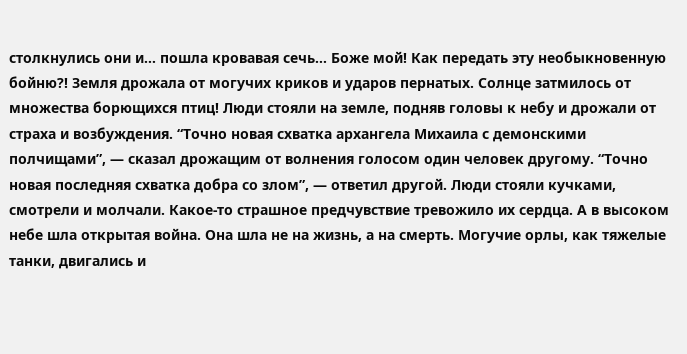столкнулись они и… пошла кровавая сечь… Боже мой! Как передать эту необыкновенную бойню?! Земля дрожала от могучих криков и ударов пернатых. Солнце затмилось от множества борющихся птиц! Люди стояли на земле, подняв головы к небу и дрожали от страха и возбуждения. “Точно новая схватка архангела Михаила с демонскими полчищами”, — сказал дрожащим от волнения голосом один человек другому. “Точно новая последняя схватка добра со злом”, — ответил другой. Люди стояли кучками, смотрели и молчали. Какое-то страшное предчувствие тревожило их сердца. А в высоком небе шла открытая война. Она шла не на жизнь, а на смерть. Могучие орлы, как тяжелые танки, двигались и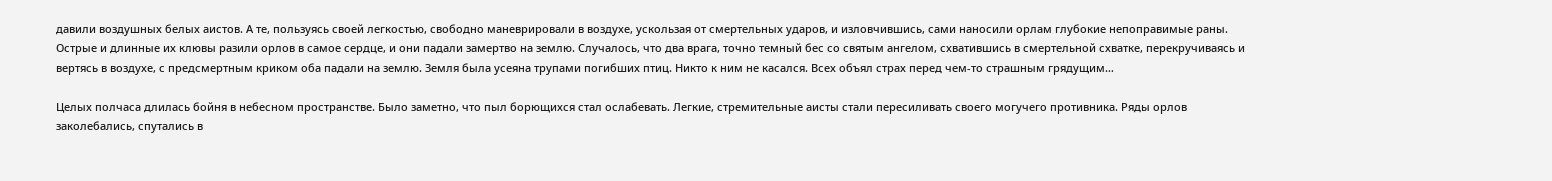давили воздушных белых аистов. А те, пользуясь своей легкостью, свободно маневрировали в воздухе, ускользая от смертельных ударов, и изловчившись, сами наносили орлам глубокие непоправимые раны. Острые и длинные их клювы разили орлов в самое сердце, и они падали замертво на землю. Случалось, что два врага, точно темный бес со святым ангелом, схватившись в смертельной схватке, перекручиваясь и вертясь в воздухе, с предсмертным криком оба падали на землю. Земля была усеяна трупами погибших птиц. Никто к ним не касался. Всех объял страх перед чем-то страшным грядущим…

Целых полчаса длилась бойня в небесном пространстве. Было заметно, что пыл борющихся стал ослабевать. Легкие, стремительные аисты стали пересиливать своего могучего противника. Ряды орлов заколебались, спутались в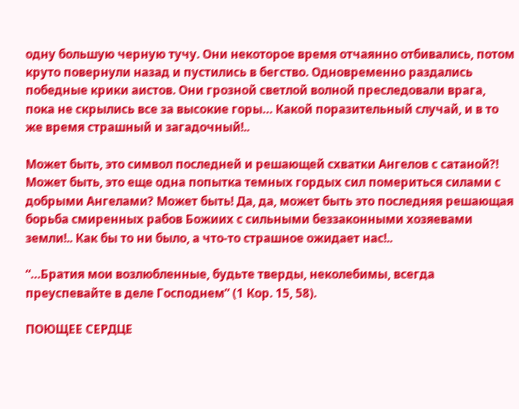одну большую черную тучу. Они некоторое время отчаянно отбивались, потом круто повернули назад и пустились в бегство. Одновременно раздались победные крики аистов. Они грозной светлой волной преследовали врага, пока не скрылись все за высокие горы… Какой поразительный случай, и в то же время страшный и загадочный!..

Может быть, это символ последней и решающей схватки Ангелов с сатаной?! Может быть, это еще одна попытка темных гордых сил помериться силами с добрыми Ангелами? Может быть! Да, да, может быть это последняя решающая борьба смиренных рабов Божиих с сильными беззаконными хозяевами земли!.. Как бы то ни было, а что-то страшное ожидает нас!..

“…Братия мои возлюбленные, будьте тверды, неколебимы, всегда преуспевайте в деле Господнем” (1 Кор. 15, 58).

ПОЮЩЕЕ СЕРДЦЕ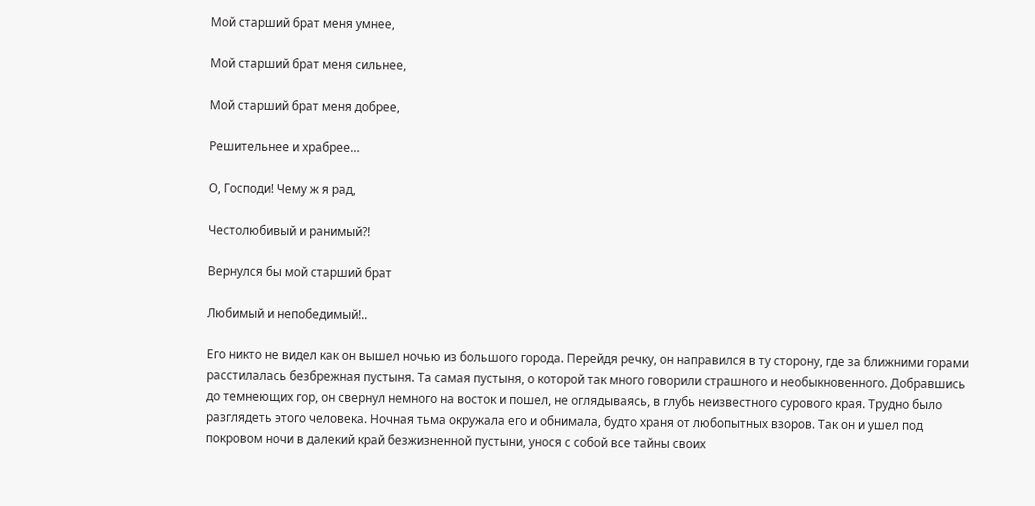Мой старший брат меня умнее,

Мой старший брат меня сильнее,

Мой старший брат меня добрее,

Решительнее и храбрее…

О, Господи! Чему ж я рад,

Честолюбивый и ранимый?!

Вернулся бы мой старший брат

Любимый и непобедимый!..

Его никто не видел как он вышел ночью из большого города. Перейдя речку, он направился в ту сторону, где за ближними горами расстилалась безбрежная пустыня. Та самая пустыня, о которой так много говорили страшного и необыкновенного. Добравшись до темнеющих гор, он свернул немного на восток и пошел, не оглядываясь, в глубь неизвестного сурового края. Трудно было разглядеть этого человека. Ночная тьма окружала его и обнимала, будто храня от любопытных взоров. Так он и ушел под покровом ночи в далекий край безжизненной пустыни, унося с собой все тайны своих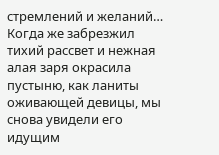стремлений и желаний… Когда же забрезжил тихий рассвет и нежная алая заря окрасила пустыню, как ланиты оживающей девицы, мы снова увидели его идущим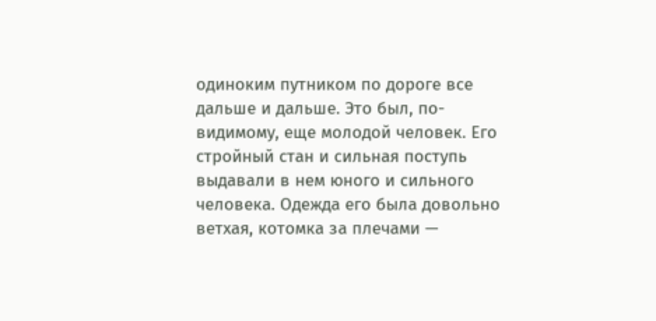одиноким путником по дороге все дальше и дальше. Это был, по-видимому, еще молодой человек. Его стройный стан и сильная поступь выдавали в нем юного и сильного человека. Одежда его была довольно ветхая, котомка за плечами —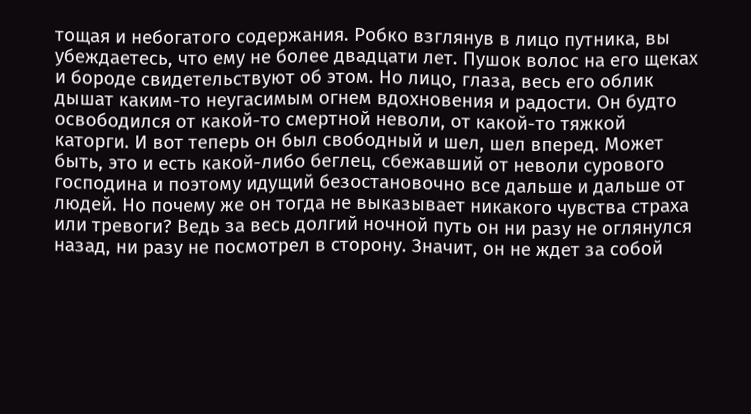тощая и небогатого содержания. Робко взглянув в лицо путника, вы убеждаетесь, что ему не более двадцати лет. Пушок волос на его щеках и бороде свидетельствуют об этом. Но лицо, глаза, весь его облик дышат каким-то неугасимым огнем вдохновения и радости. Он будто освободился от какой-то смертной неволи, от какой-то тяжкой каторги. И вот теперь он был свободный и шел, шел вперед. Может быть, это и есть какой-либо беглец, сбежавший от неволи сурового господина и поэтому идущий безостановочно все дальше и дальше от людей. Но почему же он тогда не выказывает никакого чувства страха или тревоги? Ведь за весь долгий ночной путь он ни разу не оглянулся назад, ни разу не посмотрел в сторону. Значит, он не ждет за собой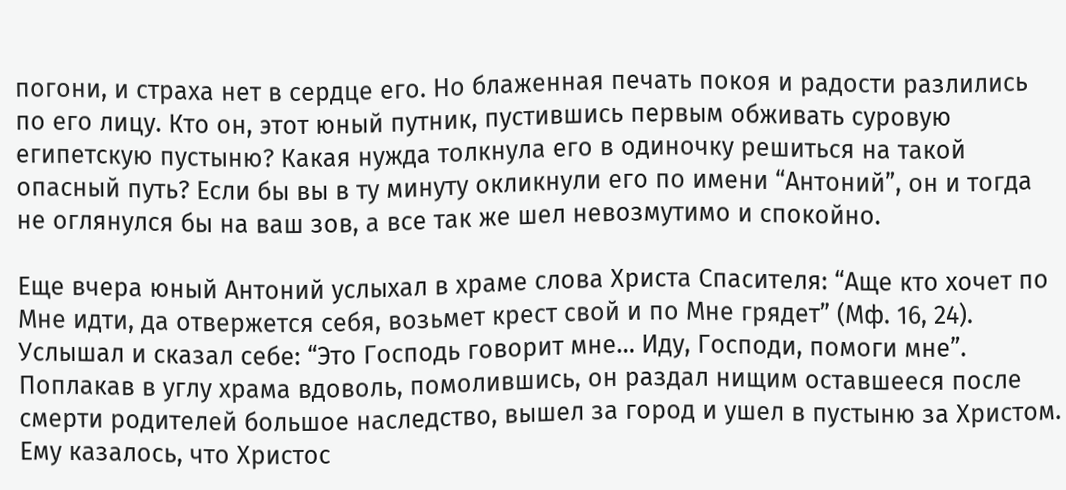погони, и страха нет в сердце его. Но блаженная печать покоя и радости разлились по его лицу. Кто он, этот юный путник, пустившись первым обживать суровую египетскую пустыню? Какая нужда толкнула его в одиночку решиться на такой опасный путь? Если бы вы в ту минуту окликнули его по имени “Антоний”, он и тогда не оглянулся бы на ваш зов, а все так же шел невозмутимо и спокойно.

Еще вчера юный Антоний услыхал в храме слова Христа Спасителя: “Аще кто хочет по Мне идти, да отвержется себя, возьмет крест свой и по Мне грядет” (Мф. 16, 24). Услышал и сказал себе: “Это Господь говорит мне… Иду, Господи, помоги мне”. Поплакав в углу храма вдоволь, помолившись, он раздал нищим оставшееся после смерти родителей большое наследство, вышел за город и ушел в пустыню за Христом. Ему казалось, что Христос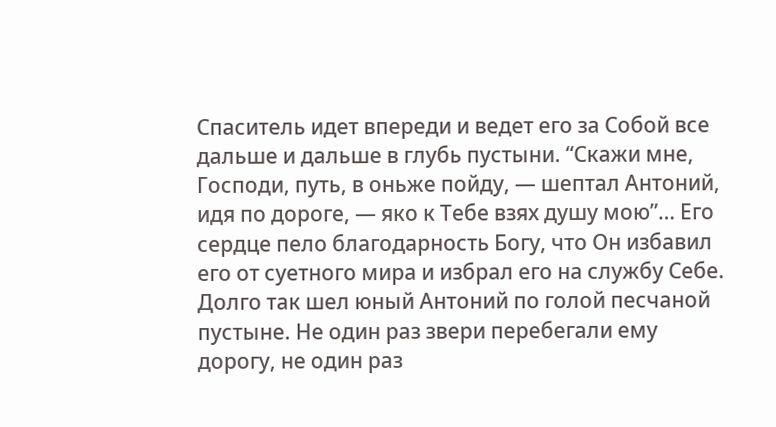Спаситель идет впереди и ведет его за Собой все дальше и дальше в глубь пустыни. “Скажи мне, Господи, путь, в оньже пойду, — шептал Антоний, идя по дороге, — яко к Тебе взях душу мою”… Его сердце пело благодарность Богу, что Он избавил его от суетного мира и избрал его на службу Себе. Долго так шел юный Антоний по голой песчаной пустыне. Не один раз звери перебегали ему дорогу, не один раз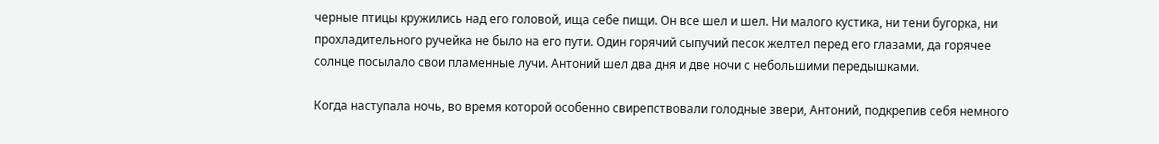черные птицы кружились над его головой, ища себе пищи. Он все шел и шел. Ни малого кустика, ни тени бугорка, ни прохладительного ручейка не было на его пути. Один горячий сыпучий песок желтел перед его глазами, да горячее солнце посылало свои пламенные лучи. Антоний шел два дня и две ночи с небольшими передышками.

Когда наступала ночь, во время которой особенно свирепствовали голодные звери, Антоний, подкрепив себя немного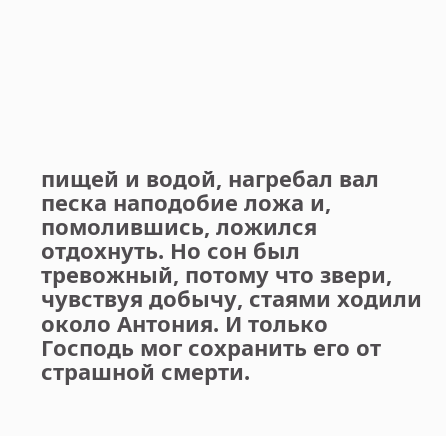пищей и водой, нагребал вал песка наподобие ложа и, помолившись, ложился отдохнуть. Но сон был тревожный, потому что звери, чувствуя добычу, стаями ходили около Антония. И только Господь мог сохранить его от страшной смерти.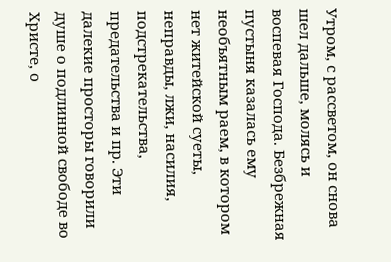Утром, с рассветом, он снова шел дальше, молясь и воспевая Господа. Безбрежная пустыня казалась ему необъятным раем, в котором нет житейской суеты, неправды, лжи, насилия, подстрекательства, предательства и пр. Эти далекие просторы говорили душе о подлинной свободе во Христе, о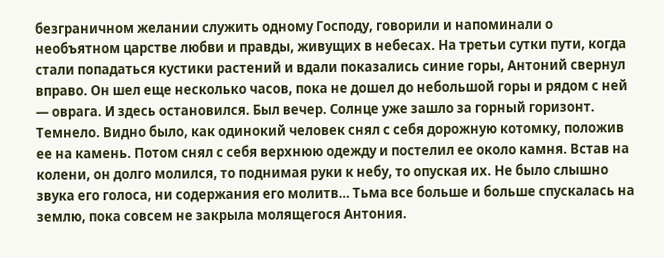безграничном желании служить одному Господу, говорили и напоминали о необъятном царстве любви и правды, живущих в небесах. На третьи сутки пути, когда стали попадаться кустики растений и вдали показались синие горы, Антоний свернул вправо. Он шел еще несколько часов, пока не дошел до небольшой горы и рядом с ней — оврага. И здесь остановился. Был вечер. Солнце уже зашло за горный горизонт. Темнело. Видно было, как одинокий человек снял с себя дорожную котомку, положив ее на камень. Потом снял с себя верхнюю одежду и постелил ее около камня. Встав на колени, он долго молился, то поднимая руки к небу, то опуская их. Не было слышно звука его голоса, ни содержания его молитв… Тьма все больше и больше спускалась на землю, пока совсем не закрыла молящегося Антония.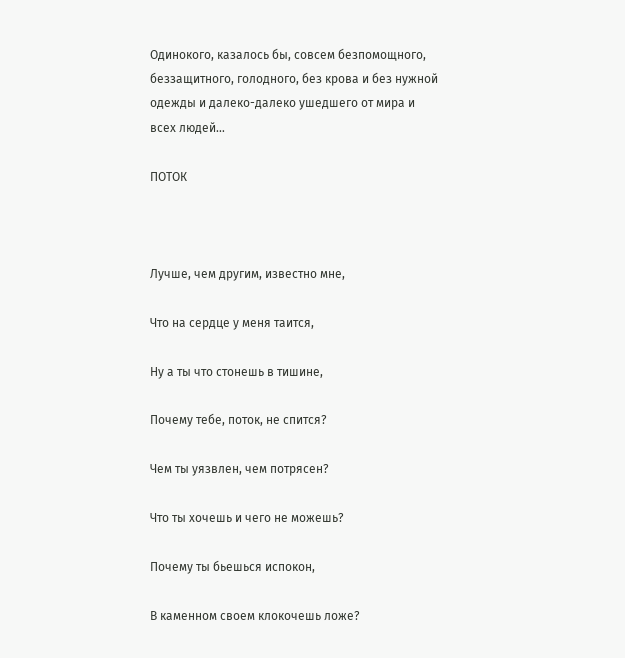Одинокого, казалось бы, совсем безпомощного, беззащитного, голодного, без крова и без нужной одежды и далеко-далеко ушедшего от мира и всех людей…

ПОТОК



Лучше, чем другим, известно мне,

Что на сердце у меня таится,

Ну а ты что стонешь в тишине,

Почему тебе, поток, не спится?

Чем ты уязвлен, чем потрясен?

Что ты хочешь и чего не можешь?

Почему ты бьешься испокон,

В каменном своем клокочешь ложе?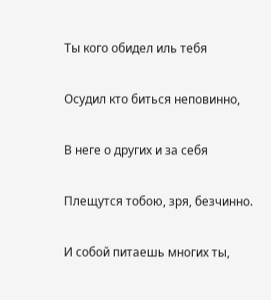Ты кого обидел иль тебя

Осудил кто биться неповинно,

В неге о других и за себя

Плещутся тобою, зря, безчинно.

И собой питаешь многих ты,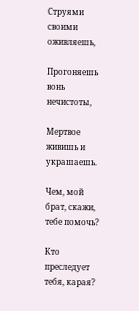Струями своими оживляешь,

Прогоняешь вонь нечистоты,

Мертвое живишь и украшаешь.

Чем, мой брат, скажи, тебе помочь?

Кто преследует тебя, карая?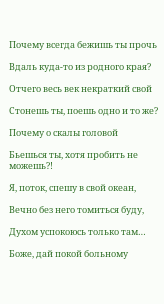Почему всегда бежишь ты прочь

Вдаль куда-то из родного края?

Отчего весь век некраткий свой

Стонешь ты, поешь одно и то же?

Почему о скалы головой

Бьешься ты, хотя пробить не можешь?!

Я, поток, спешу в свой океан,

Вечно без него томиться буду,

Духом успокоюсь только там…

Боже, дай покой больному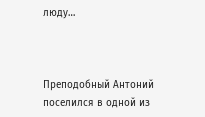люду…



Преподобный Антоний поселился в одной из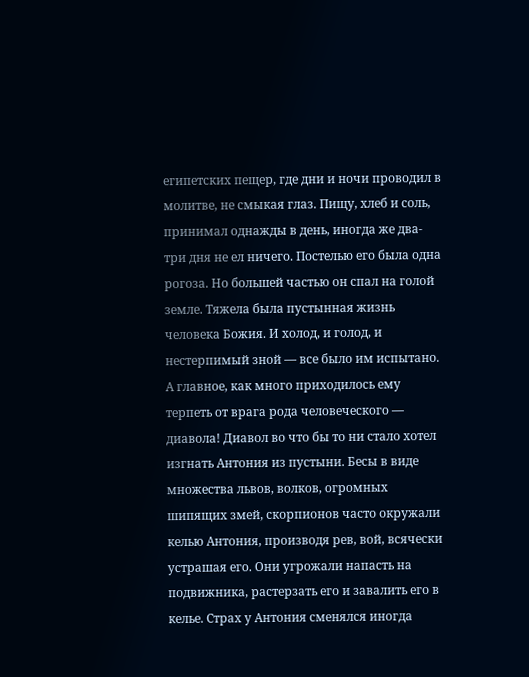египетских пещер, где дни и ночи проводил в молитве, не смыкая глаз. Пищу, хлеб и соль, принимал однажды в день, иногда же два-три дня не ел ничего. Постелью его была одна рогоза. Но большей частью он спал на голой земле. Тяжела была пустынная жизнь человека Божия. И холод, и голод, и нестерпимый зной — все было им испытано. А главное, как много приходилось ему терпеть от врага рода человеческого — диавола! Диавол во что бы то ни стало хотел изгнать Антония из пустыни. Бесы в виде множества львов, волков, огромных шипящих змей, скорпионов часто окружали келью Антония, производя рев, вой, всячески устрашая его. Они угрожали напасть на подвижника, растерзать его и завалить его в келье. Страх у Антония сменялся иногда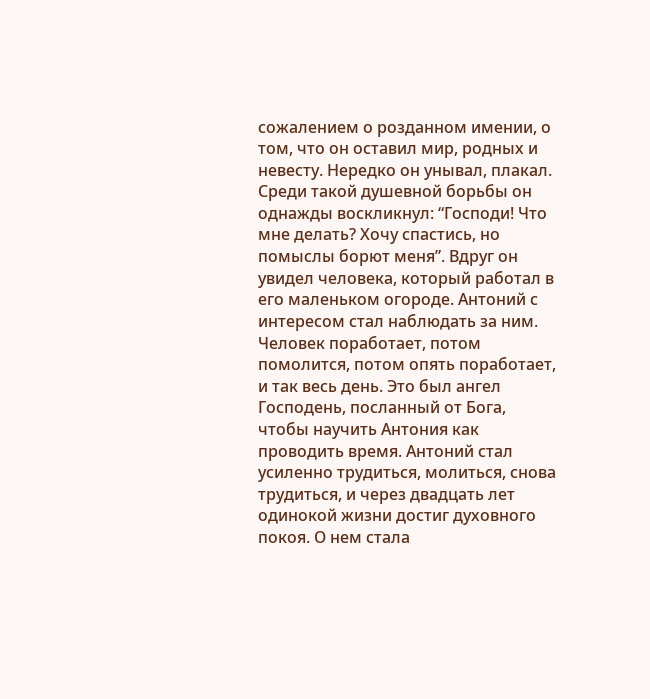сожалением о розданном имении, о том, что он оставил мир, родных и невесту. Нередко он унывал, плакал. Среди такой душевной борьбы он однажды воскликнул: “Господи! Что мне делать? Хочу спастись, но помыслы борют меня”. Вдруг он увидел человека, который работал в его маленьком огороде. Антоний с интересом стал наблюдать за ним. Человек поработает, потом помолится, потом опять поработает, и так весь день. Это был ангел Господень, посланный от Бога, чтобы научить Антония как проводить время. Антоний стал усиленно трудиться, молиться, снова трудиться, и через двадцать лет одинокой жизни достиг духовного покоя. О нем стала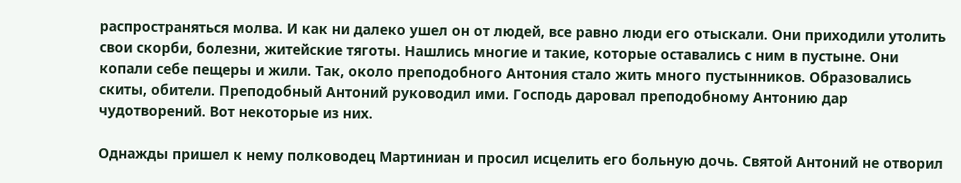распространяться молва. И как ни далеко ушел он от людей, все равно люди его отыскали. Они приходили утолить свои скорби, болезни, житейские тяготы. Нашлись многие и такие, которые оставались с ним в пустыне. Они копали себе пещеры и жили. Так, около преподобного Антония стало жить много пустынников. Образовались скиты, обители. Преподобный Антоний руководил ими. Господь даровал преподобному Антонию дар чудотворений. Вот некоторые из них.

Однажды пришел к нему полководец Мартиниан и просил исцелить его больную дочь. Святой Антоний не отворил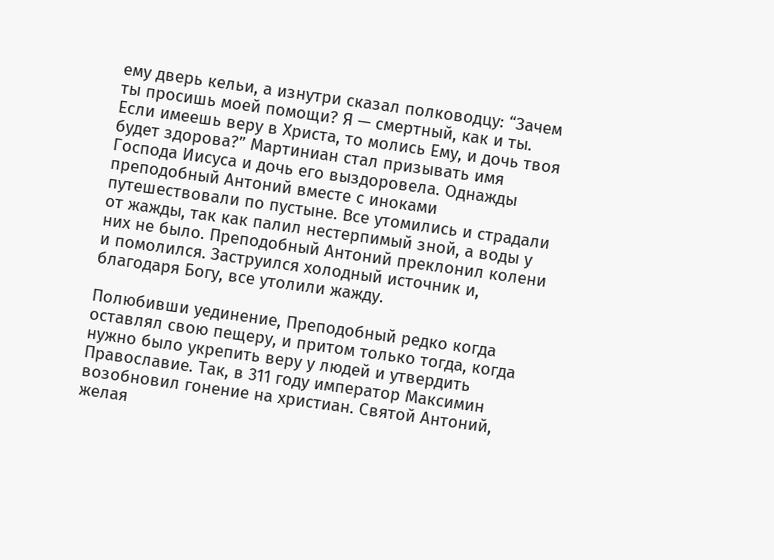ему дверь кельи, а изнутри сказал полководцу: “Зачем ты просишь моей помощи? Я — смертный, как и ты. Если имеешь веру в Христа, то молись Ему, и дочь твоя будет здорова?” Мартиниан стал призывать имя Господа Иисуса и дочь его выздоровела. Однажды преподобный Антоний вместе с иноками путешествовали по пустыне. Все утомились и страдали от жажды, так как палил нестерпимый зной, а воды у них не было. Преподобный Антоний преклонил колени и помолился. Заструился холодный источник и, благодаря Богу, все утолили жажду.

Полюбивши уединение, Преподобный редко когда оставлял свою пещеру, и притом только тогда, когда нужно было укрепить веру у людей и утвердить Православие. Так, в 311 году император Максимин возобновил гонение на христиан. Святой Антоний, желая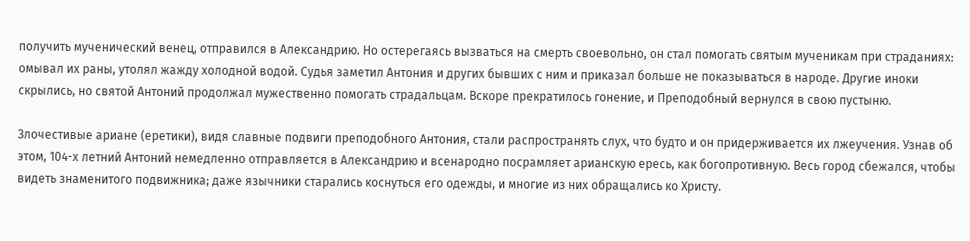получить мученический венец, отправился в Александрию. Но остерегаясь вызваться на смерть своевольно, он стал помогать святым мученикам при страданиях: омывал их раны, утолял жажду холодной водой. Судья заметил Антония и других бывших с ним и приказал больше не показываться в народе. Другие иноки скрылись, но святой Антоний продолжал мужественно помогать страдальцам. Вскоре прекратилось гонение, и Преподобный вернулся в свою пустыню.

Злочестивые ариане (еретики), видя славные подвиги преподобного Антония, стали распространять слух, что будто и он придерживается их лжеучения. Узнав об этом, 104-х летний Антоний немедленно отправляется в Александрию и всенародно посрамляет арианскую ересь, как богопротивную. Весь город сбежался, чтобы видеть знаменитого подвижника; даже язычники старались коснуться его одежды, и многие из них обращались ко Христу.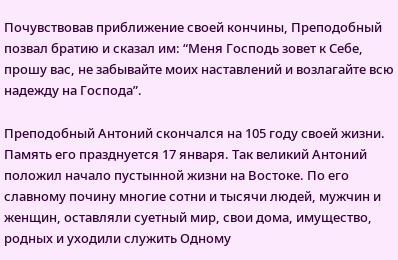Почувствовав приближение своей кончины, Преподобный позвал братию и сказал им: “Меня Господь зовет к Себе, прошу вас, не забывайте моих наставлений и возлагайте всю надежду на Господа”.

Преподобный Антоний скончался на 105 году своей жизни. Память его празднуется 17 января. Так великий Антоний положил начало пустынной жизни на Востоке. По его славному почину многие сотни и тысячи людей, мужчин и женщин, оставляли суетный мир, свои дома, имущество, родных и уходили служить Одному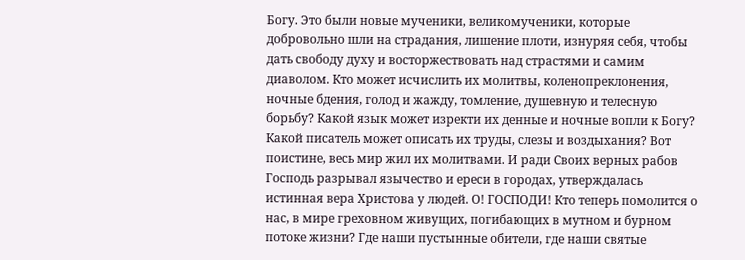Богу. Это были новые мученики, великомученики, которые добровольно шли на страдания, лишение плоти, изнуряя себя, чтобы дать свободу духу и восторжествовать над страстями и самим диаволом. Кто может исчислить их молитвы, коленопреклонения, ночные бдения, голод и жажду, томление, душевную и телесную борьбу? Какой язык может изректи их денные и ночные вопли к Богу? Какой писатель может описать их труды, слезы и воздыхания? Вот поистине, весь мир жил их молитвами. И ради Своих верных рабов Господь разрывал язычество и ереси в городах, утверждалась истинная вера Христова у людей. О! ГОСПОДИ! Кто теперь помолится о нас, в мире греховном живущих, погибающих в мутном и бурном потоке жизни? Где наши пустынные обители, где наши святые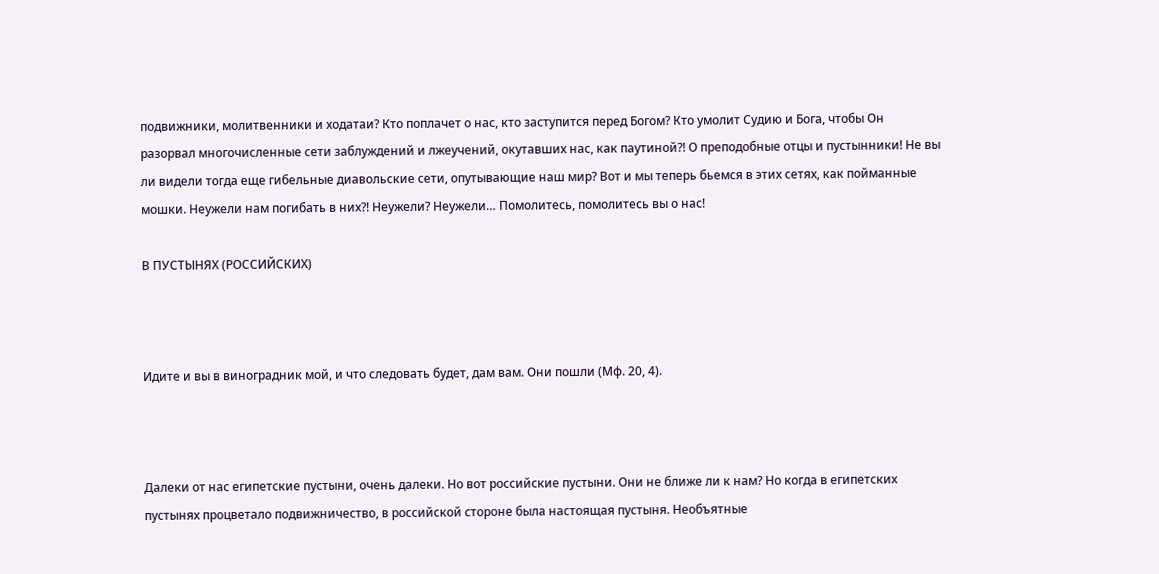подвижники, молитвенники и ходатаи? Кто поплачет о нас, кто заступится перед Богом? Кто умолит Судию и Бога, чтобы Он разорвал многочисленные сети заблуждений и лжеучений, окутавших нас, как паутиной?! О преподобные отцы и пустынники! Не вы ли видели тогда еще гибельные диавольские сети, опутывающие наш мир? Вот и мы теперь бьемся в этих сетях, как пойманные мошки. Неужели нам погибать в них?! Неужели? Неужели… Помолитесь, помолитесь вы о нас!

В ПУСТЫНЯХ (РОССИЙСКИХ)



Идите и вы в виноградник мой, и что следовать будет, дам вам. Они пошли (Мф. 20, 4).



Далеки от нас египетские пустыни, очень далеки. Но вот российские пустыни. Они не ближе ли к нам? Но когда в египетских пустынях процветало подвижничество, в российской стороне была настоящая пустыня. Необъятные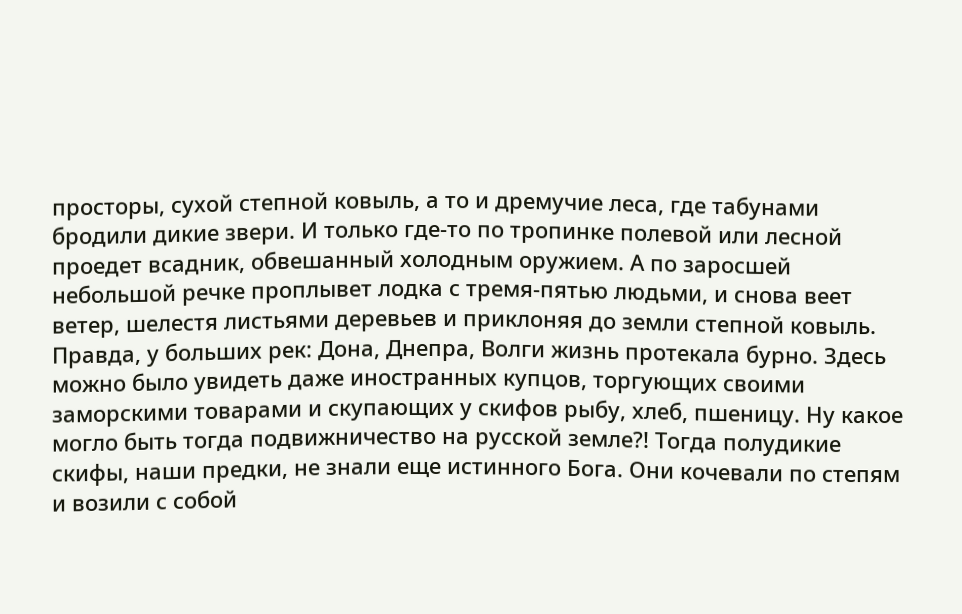просторы, сухой степной ковыль, а то и дремучие леса, где табунами бродили дикие звери. И только где-то по тропинке полевой или лесной проедет всадник, обвешанный холодным оружием. А по заросшей небольшой речке проплывет лодка с тремя-пятью людьми, и снова веет ветер, шелестя листьями деревьев и приклоняя до земли степной ковыль. Правда, у больших рек: Дона, Днепра, Волги жизнь протекала бурно. Здесь можно было увидеть даже иностранных купцов, торгующих своими заморскими товарами и скупающих у скифов рыбу, хлеб, пшеницу. Ну какое могло быть тогда подвижничество на русской земле?! Тогда полудикие скифы, наши предки, не знали еще истинного Бога. Они кочевали по степям и возили с собой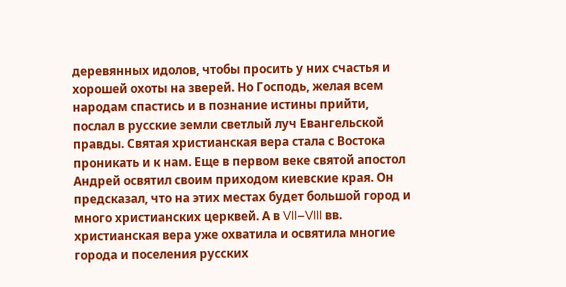деревянных идолов, чтобы просить у них счастья и хорошей охоты на зверей. Но Господь, желая всем народам спастись и в познание истины прийти, послал в русские земли светлый луч Евангельской правды. Святая христианская вера стала с Востока проникать и к нам. Еще в первом веке святой апостол Андрей освятил своим приходом киевские края. Он предсказал, что на этих местах будет большой город и много христианских церквей. А в VII–VIII вв. христианская вера уже охватила и освятила многие города и поселения русских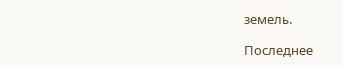земель.

Последнее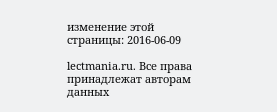изменение этой страницы: 2016-06-09

lectmania.ru. Все права принадлежат авторам данных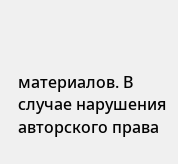материалов. В случае нарушения авторского права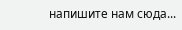напишите нам сюда...